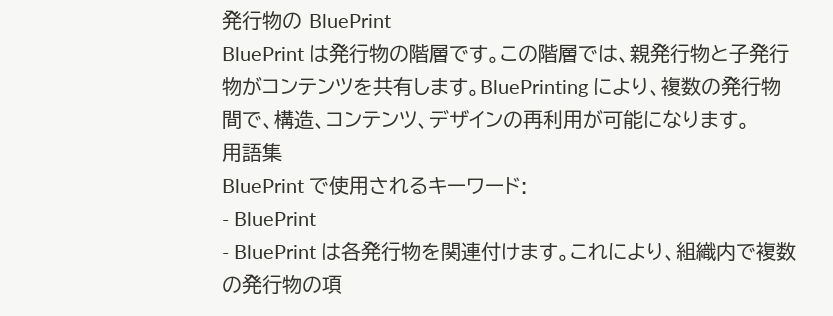発行物の BluePrint
BluePrint は発行物の階層です。この階層では、親発行物と子発行物がコンテンツを共有します。BluePrinting により、複数の発行物間で、構造、コンテンツ、デザインの再利用が可能になります。
用語集
BluePrint で使用されるキーワード:
- BluePrint
- BluePrint は各発行物を関連付けます。これにより、組織内で複数の発行物の項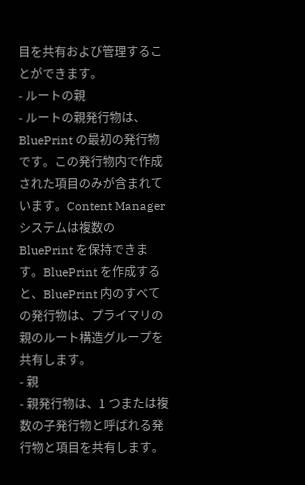目を共有および管理することができます。
- ルートの親
- ルートの親発行物は、BluePrint の最初の発行物です。この発行物内で作成された項目のみが含まれています。Content Manager システムは複数の BluePrint を保持できます。BluePrint を作成すると、BluePrint 内のすべての発行物は、プライマリの親のルート構造グループを共有します。
- 親
- 親発行物は、1 つまたは複数の子発行物と呼ばれる発行物と項目を共有します。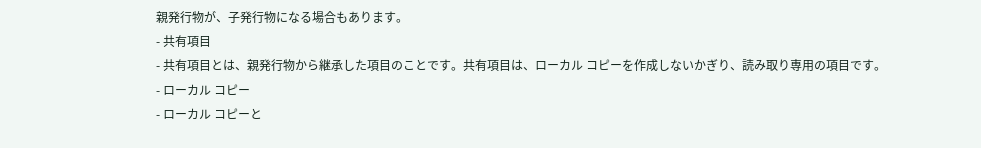親発行物が、子発行物になる場合もあります。
- 共有項目
- 共有項目とは、親発行物から継承した項目のことです。共有項目は、ローカル コピーを作成しないかぎり、読み取り専用の項目です。
- ローカル コピー
- ローカル コピーと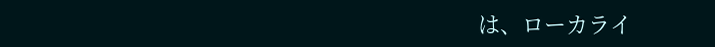は、ローカライ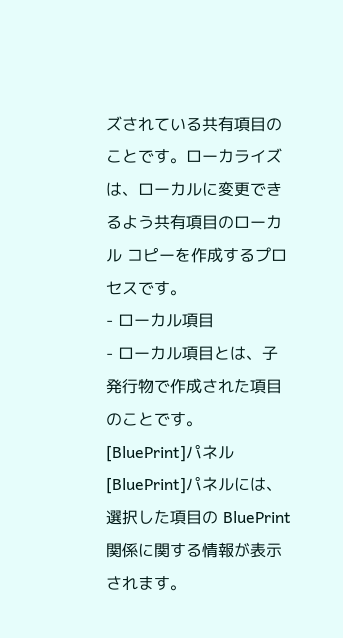ズされている共有項目のことです。ローカライズは、ローカルに変更できるよう共有項目のローカル コピーを作成するプロセスです。
- ローカル項目
- ローカル項目とは、子発行物で作成された項目のことです。
[BluePrint]パネル
[BluePrint]パネルには、選択した項目の BluePrint 関係に関する情報が表示されます。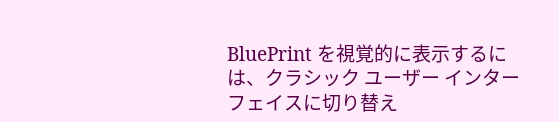BluePrint を視覚的に表示するには、クラシック ユーザー インターフェイスに切り替え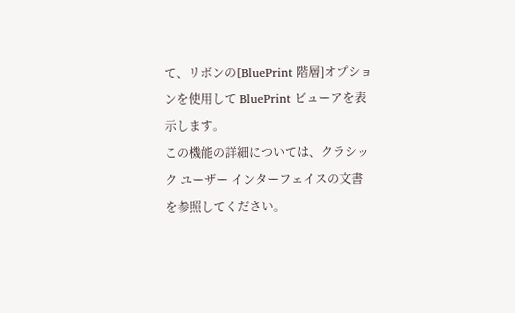て、リボンの[BluePrint 階層]オプションを使用して BluePrint ビューアを表示します。
この機能の詳細については、クラシック ユーザー インターフェイスの文書を参照してください。